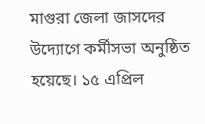মাগুরা জেলা জাসদের উদ্যোগে কর্মীসভা অনুষ্ঠিত হয়েছে। ১৫ এপ্রিল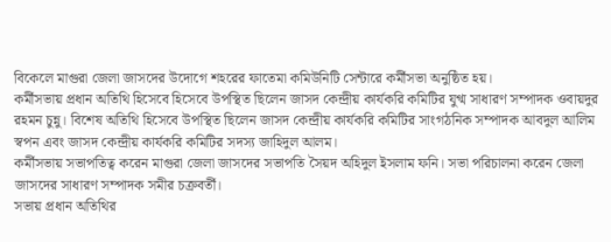বিকেলে মাগুরা জেলা জাসদের উদোগে শহরের ফাতেমা কমিউনিটি সেন্টারে কর্মীসভা অনুষ্ঠিত হয়।
কর্মীসভায় প্রধান অতিথি হিসেবে হিসেবে উপস্থিত ছিলেন জাসদ কেন্দ্রীয় কার্যকরি কমিটির যুগ্ম সাধারণ সম্পাদক ওবায়দুর রহমন চুন্নু। বিশেষ অতিথি হিসেবে উপস্থিত ছিলেন জাসদ কেন্দ্রীয় কার্যকরি কমিটির সাংগঠনিক সম্পাদক আবদুল আলিম স্বপন এবং জাসদ কেন্দ্রীয় কার্যকরি কমিটির সদস্য জাহিদুল আলম।
কর্মীসভায় সভাপতিত্ব করেন মাগুরা জেলা জাসদের সভাপতি সৈয়দ অহিদুল ইসলাম ফনি। সভা পরিচালনা করেন জেলা জাসদের সাধারণ সম্পাদক সমীর চক্রবর্তী।
সভায় প্রধান অতিথির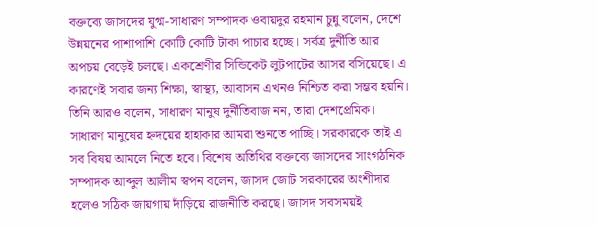বক্তব্যে জাসদের যুগ্ম-সাধারণ সম্পাদক ওবায়দুর রহমান চুন্নু বলেন, দেশে উন্নয়নের পাশাপাশি কোটি কোটি টাকা পাচার হচ্ছে। সর্বত্র দুর্নীতি আর অপচয় বেড়েই চলছে। একশ্রেণীর সিন্ডিকেট লুটপাটের আসর বসিয়েছে। এ কারণেই সবার জন্য শিক্ষা, স্বাস্থ্য, আবাসন এখনও নিশ্চিত করা সম্ভব হয়নি।
তিনি আরও বলেন, সাধারণ মানুষ দুর্নীতিবাজ নন, তারা দেশপ্রেমিক। সাধারণ মানুষের হ্নদয়ের হাহাকার আমরা শুনতে পাচ্ছি। সরকারকে তাই এ সব বিষয় আমলে নিতে হবে। বিশেষ অতিথির বক্তব্যে জাসদের সাংগঠনিক সম্পাদক আব্দুল আলীম স্বপন বলেন, জাসদ জোট সরকারের অংশীদার হলেও সঠিক জায়গায় দাঁড়িয়ে রাজনীতি করছে। জাসদ সবসময়ই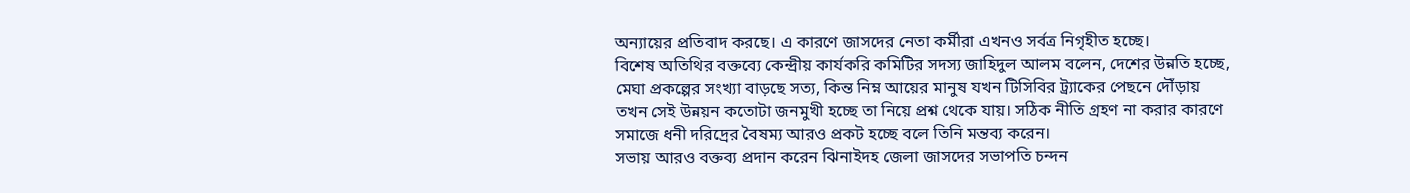অন্যায়ের প্রতিবাদ করছে। এ কারণে জাসদের নেতা কর্মীরা এখনও সর্বত্র নিগৃহীত হচ্ছে।
বিশেষ অতিথির বক্তব্যে কেন্দ্রীয় কার্যকরি কমিটির সদস্য জাহিদুল আলম বলেন, দেশের উন্নতি হচ্ছে, মেঘা প্রকল্পের সংখ্যা বাড়ছে সত্য, কিন্ত নিম্ন আয়ের মানুষ যখন টিসিবির ট্র্যাকের পেছনে দৌঁড়ায় তখন সেই উন্নয়ন কতোটা জনমুখী হচ্ছে তা নিয়ে প্রশ্ন থেকে যায়। সঠিক নীতি গ্রহণ না করার কারণে সমাজে ধনী দরিদ্রের বৈষম্য আরও প্রকট হচ্ছে বলে তিনি মন্তব্য করেন।
সভায় আরও বক্তব্য প্রদান করেন ঝিনাইদহ জেলা জাসদের সভাপতি চন্দন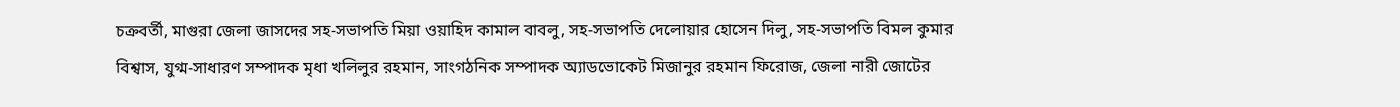চক্রবর্তী, মাগুরা জেলা জাসদের সহ-সভাপতি মিয়া ওয়াহিদ কামাল বাবলু, সহ-সভাপতি দেলোয়ার হোসেন দিলু, সহ-সভাপতি বিমল কুমার বিশ্বাস, যুগ্ম-সাধারণ সম্পাদক মৃধা খলিলুর রহমান, সাংগঠনিক সম্পাদক অ্যাডভোকেট মিজানুর রহমান ফিরোজ, জেলা নারী জোটের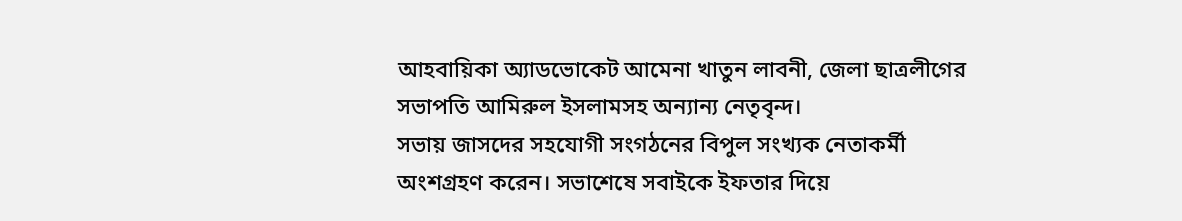আহবায়িকা অ্যাডভোকেট আমেনা খাতুন লাবনী, জেলা ছাত্রলীগের সভাপতি আমিরুল ইসলামসহ অন্যান্য নেতৃবৃন্দ।
সভায় জাসদের সহযোগী সংগঠনের বিপুল সংখ্যক নেতাকর্মী অংশগ্রহণ করেন। সভাশেষে সবাইকে ইফতার দিয়ে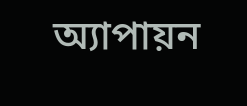অ্যাপায়ন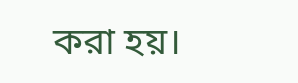করা হয়।